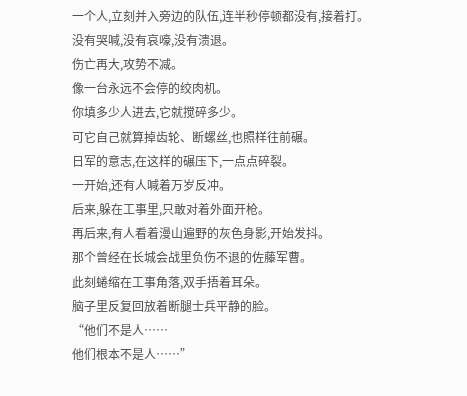一个人,立刻并入旁边的队伍,连半秒停顿都没有,接着打。
没有哭喊,没有哀嚎,没有溃退。
伤亡再大,攻势不减。
像一台永远不会停的绞肉机。
你填多少人进去,它就搅碎多少。
可它自己就算掉齿轮、断螺丝,也照样往前碾。
日军的意志,在这样的碾压下,一点点碎裂。
一开始,还有人喊着万岁反冲。
后来,躲在工事里,只敢对着外面开枪。
再后来,有人看着漫山遍野的灰色身影,开始发抖。
那个曾经在长城会战里负伤不退的佐藤军曹。
此刻蜷缩在工事角落,双手捂着耳朵。
脑子里反复回放着断腿士兵平静的脸。
“他们不是人……
他们根本不是人……”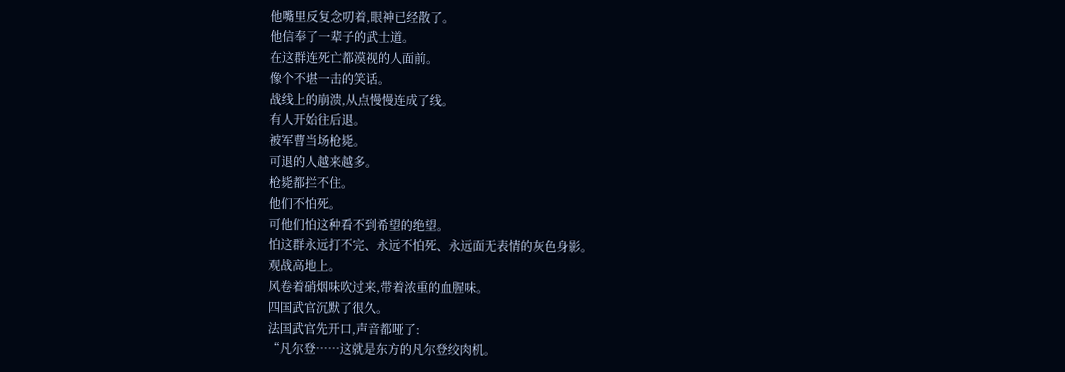他嘴里反复念叨着,眼神已经散了。
他信奉了一辈子的武士道。
在这群连死亡都漠视的人面前。
像个不堪一击的笑话。
战线上的崩溃,从点慢慢连成了线。
有人开始往后退。
被军曹当场枪毙。
可退的人越来越多。
枪毙都拦不住。
他们不怕死。
可他们怕这种看不到希望的绝望。
怕这群永远打不完、永远不怕死、永远面无表情的灰色身影。
观战高地上。
风卷着硝烟味吹过来,带着浓重的血腥味。
四国武官沉默了很久。
法国武官先开口,声音都哑了:
“凡尔登……这就是东方的凡尔登绞肉机。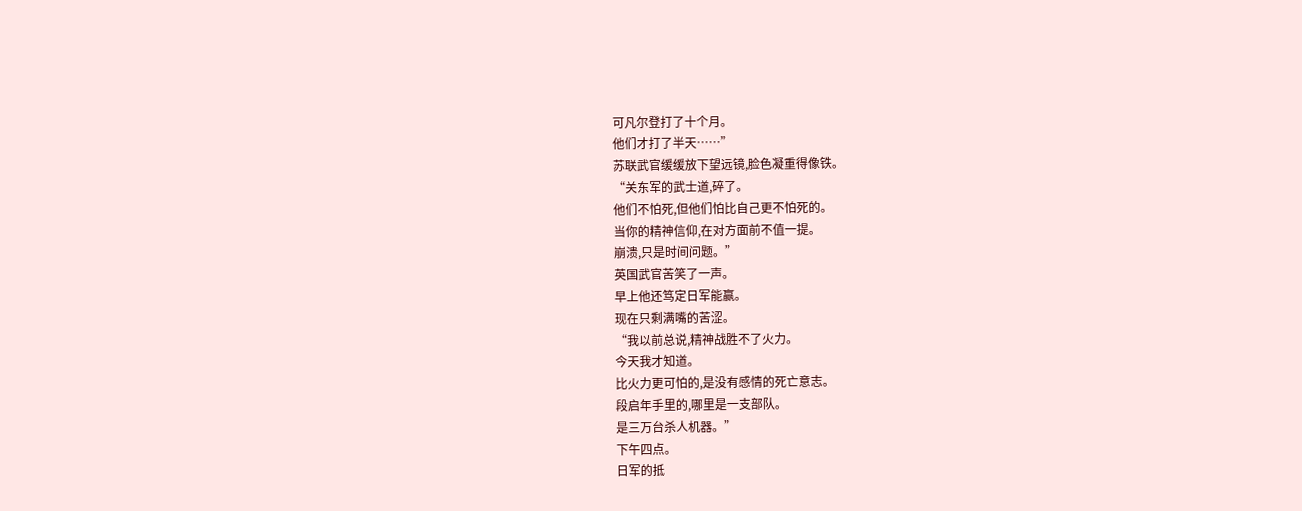可凡尔登打了十个月。
他们才打了半天……”
苏联武官缓缓放下望远镜,脸色凝重得像铁。
“关东军的武士道,碎了。
他们不怕死,但他们怕比自己更不怕死的。
当你的精神信仰,在对方面前不值一提。
崩溃,只是时间问题。”
英国武官苦笑了一声。
早上他还笃定日军能赢。
现在只剩满嘴的苦涩。
“我以前总说,精神战胜不了火力。
今天我才知道。
比火力更可怕的,是没有感情的死亡意志。
段启年手里的,哪里是一支部队。
是三万台杀人机器。”
下午四点。
日军的抵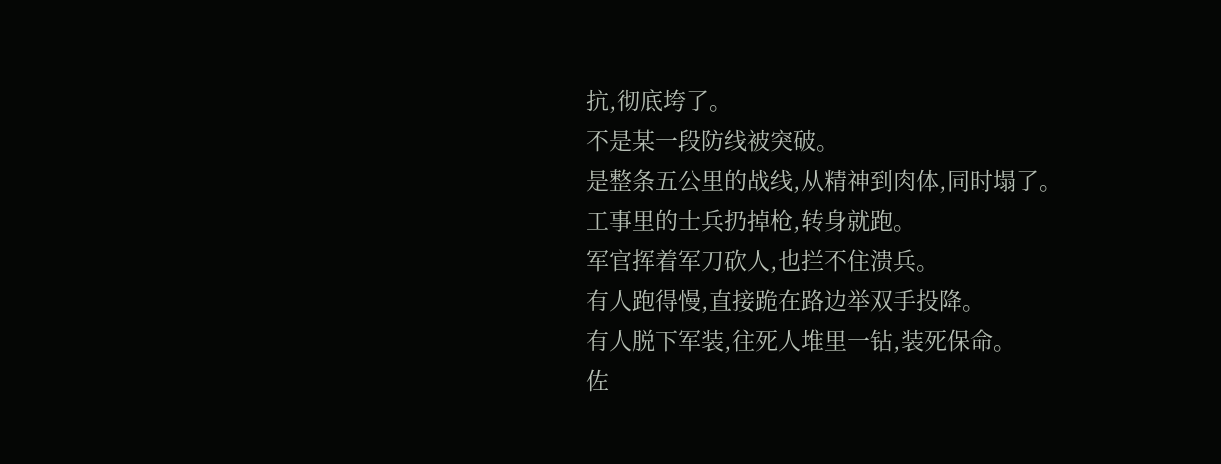抗,彻底垮了。
不是某一段防线被突破。
是整条五公里的战线,从精神到肉体,同时塌了。
工事里的士兵扔掉枪,转身就跑。
军官挥着军刀砍人,也拦不住溃兵。
有人跑得慢,直接跪在路边举双手投降。
有人脱下军装,往死人堆里一钻,装死保命。
佐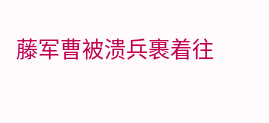藤军曹被溃兵裹着往